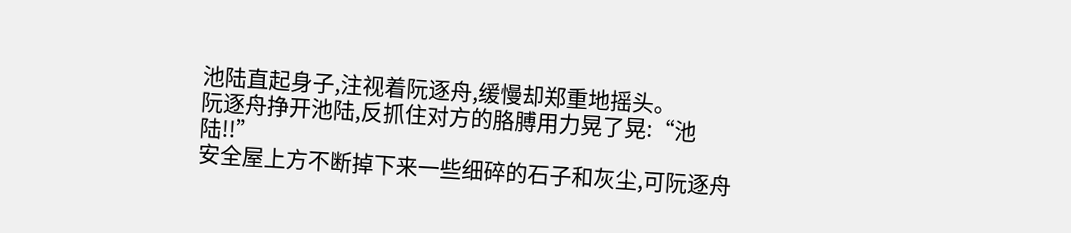池陆直起身子,注视着阮逐舟,缓慢却郑重地摇头。
阮逐舟挣开池陆,反抓住对方的胳膊用力晃了晃:“池陆!!”
安全屋上方不断掉下来一些细碎的石子和灰尘,可阮逐舟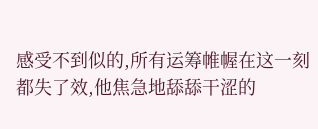感受不到似的,所有运筹帷幄在这一刻都失了效,他焦急地舔舔干涩的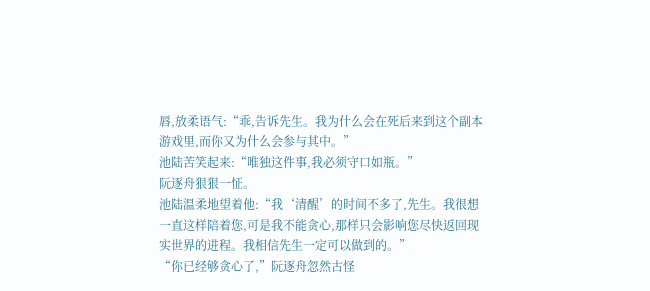唇,放柔语气:“乖,告诉先生。我为什么会在死后来到这个副本游戏里,而你又为什么会参与其中。”
池陆苦笑起来:“唯独这件事,我必须守口如瓶。”
阮逐舟狠狠一怔。
池陆温柔地望着他:“我‘清醒’的时间不多了,先生。我很想一直这样陪着您,可是我不能贪心,那样只会影响您尽快返回现实世界的进程。我相信先生一定可以做到的。”
“你已经够贪心了,”阮逐舟忽然古怪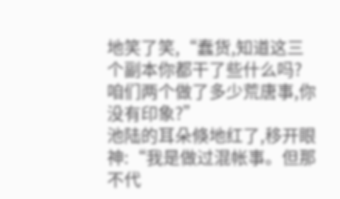地笑了笑,“蠢货,知道这三个副本你都干了些什么吗?咱们两个做了多少荒唐事,你没有印象?”
池陆的耳朵倏地红了,移开眼神:“我是做过混帐事。但那不代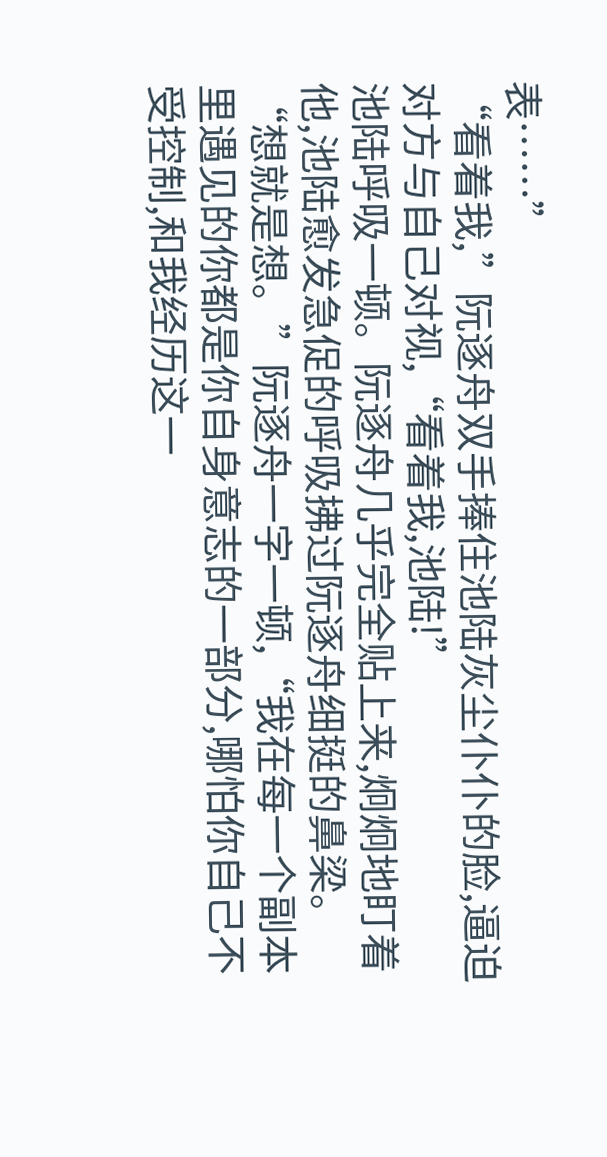表……”
“看着我,”阮逐舟双手捧住池陆灰尘仆仆的脸,逼迫对方与自己对视,“看着我,池陆!”
池陆呼吸一顿。阮逐舟几乎完全贴上来,炯炯地盯着他,池陆愈发急促的呼吸拂过阮逐舟细挺的鼻梁。
“想就是想。”阮逐舟一字一顿,“我在每一个副本里遇见的你都是你自身意志的一部分,哪怕你自己不受控制,和我经历这一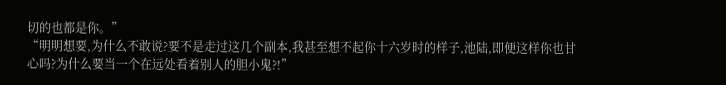切的也都是你。”
“明明想要,为什么不敢说?要不是走过这几个副本,我甚至想不起你十六岁时的样子,池陆,即便这样你也甘心吗?为什么要当一个在远处看着别人的胆小鬼?!”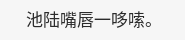池陆嘴唇一哆嗦。